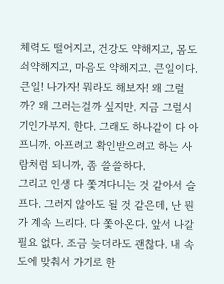체력도 떨어지고, 건강도 약해지고, 몸도 쇠약해지고, 마음도 약해지고. 큰일이다. 큰일! 나가자! 뭐라도 해보자! 왜 그럴까? 왜 그러는걸까 싶지만. 지금 그럴시기인가부지. 한다. 그래도 하나같이 다 아프니까. 아프려고 확인받으려고 하는 사람처럼 되니까, 좀 쓸쓸하다.
그리고 인생 다 쫓겨다니는 것 같아서 슬프다. 그러지 않아도 될 것 같은데, 난 뭔가 계속 느리다. 다 쫓아온다. 앞서 나갈 필요 없다. 조금 늦더라도 괜찮다. 내 속도에 맞춰서 가기로 한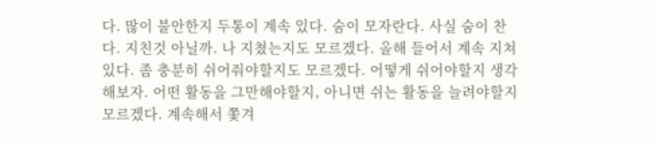다. 많이 불안한지 두통이 계속 있다. 숨이 모자란다. 사실 숨이 찬다. 지친것 아닐까. 나 지쳤는지도 모르겠다. 올해 들어서 계속 지쳐있다. 좀 충분히 쉬어줘야할지도 모르겠다. 어떻게 쉬어야할지 생각해보자. 어떤 활동을 그만해야할지, 아니면 쉬는 활동을 늘려야할지 모르겠다. 계속해서 쫓겨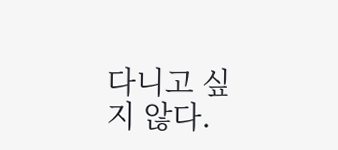다니고 싶지 않다.